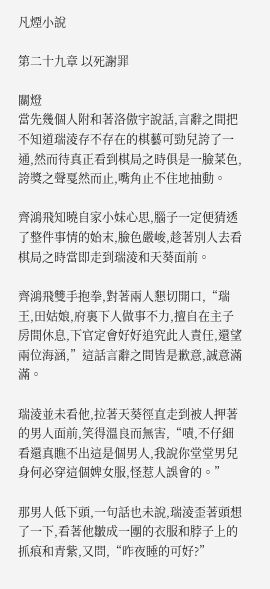凡煙小說

第二十九章 以死謝罪

關燈
當先幾個人附和著洛傲宇說話,言辭之間把不知道瑞淩存不存在的棋藝可勁兒誇了一通,然而待真正看到棋局之時俱是一臉菜色,誇獎之聲戛然而止,嘴角止不住地抽動。

齊鴻飛知曉自家小妹心思,腦子一定便猜透了整件事情的始末,臉色嚴峻,趁著別人去看棋局之時當即走到瑞淩和天葵面前。

齊鴻飛雙手抱拳,對著兩人懇切開口,“瑞王,田姑娘,府裏下人做事不力,擅自在主子房間休息,下官定會好好追究此人責任,還望兩位海涵,”這話言辭之間皆是歉意,誠意滿滿。

瑞淩並未看他,拉著天葵徑直走到被人押著的男人面前,笑得溫良而無害,“嘖,不仔細看還真瞧不出這是個男人,我說你堂堂男兒身何必穿這個婢女服,怪惹人誤會的。”

那男人低下頭,一句話也未說,瑞淩歪著頭想了一下,看著他皺成一團的衣服和脖子上的抓痕和青紫,又問,“昨夜睡的可好?”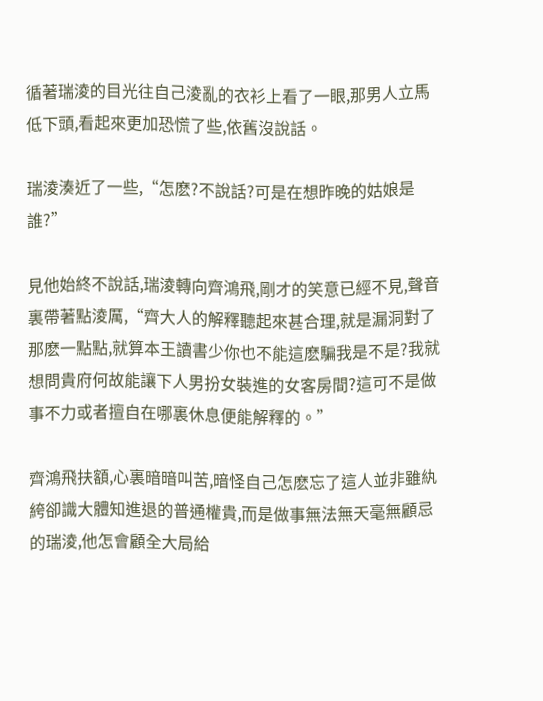循著瑞淩的目光往自己淩亂的衣衫上看了一眼,那男人立馬低下頭,看起來更加恐慌了些,依舊沒說話。

瑞淩湊近了一些,“怎麽?不說話?可是在想昨晚的姑娘是誰?”

見他始終不說話,瑞淩轉向齊鴻飛,剛才的笑意已經不見,聲音裏帶著點淩厲,“齊大人的解釋聽起來甚合理,就是漏洞對了那麽一點點,就算本王讀書少你也不能這麽騙我是不是?我就想問貴府何故能讓下人男扮女裝進的女客房間?這可不是做事不力或者擅自在哪裏休息便能解釋的。”

齊鴻飛扶額,心裏暗暗叫苦,暗怪自己怎麽忘了這人並非雖紈絝卻識大體知進退的普通權貴,而是做事無法無天毫無顧忌的瑞淩,他怎會顧全大局給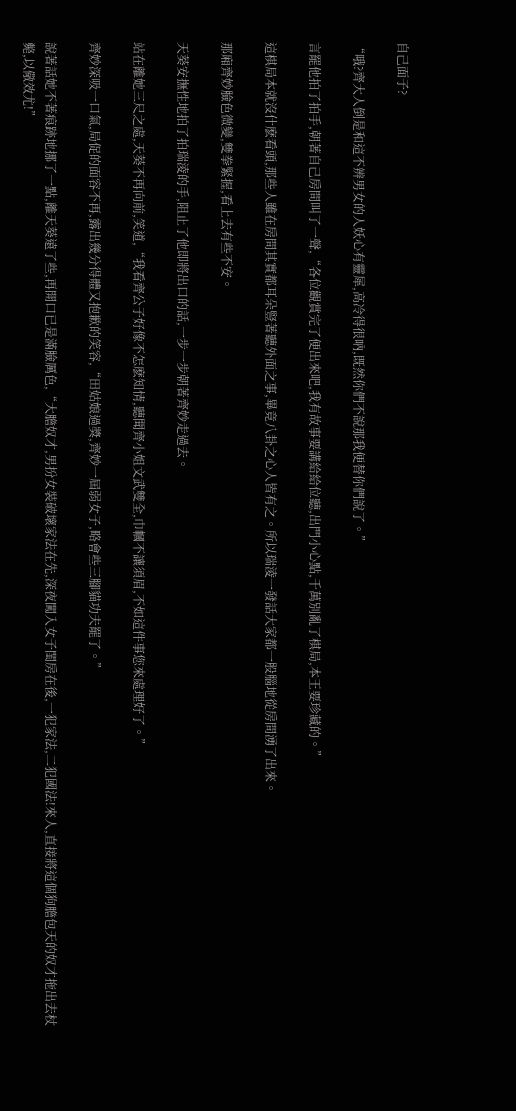自己面子?

“哦?齊大人倒是和這不辨男女的人妖心有靈犀,高冷得很吶,既然你們不說那我便替你們說了。”

言罷他拍了拍手,朝著自己房間叫了一聲,“各位觀賞完了便出來吧,我有故事要講給給位聽,出門小心點,千萬別亂了棋局,本王要珍藏的。”

這棋局本就沒什麽看頭,那些人雖在房間其實都耳朵豎著聽外面之事,畢竟八卦之心人皆有之。所以瑞淩一發話大家都一股腦地從房間湧了出來。

那廂齊妙臉色微變,雙拳緊握,看上去有些不安。

天葵安撫性地拍了拍瑞淩的手,阻止了他即將出口的話,一步一步朝著齊妙走過去。

站在離她三尺之處,天葵不再向前,笑道,“我看齊公子好像不怎麽知情,聽聞齊小姐文武雙全,巾幗不讓須眉,不如這件事您來處理好了。”

齊妙深吸一口氣,局促的面容不再,露出幾分得體又抱歉的笑容,“田姑娘過獎,齊妙一屆弱女子,略會些三腳貓功夫罷了。”

說著話她不著痕跡地挪了一點,離天葵遠了些,再開口已是滿臉厲色,“大膽奴才,男扮女裝破壞家法在先,深夜闖入女子閨房在後,一犯家法,二犯國法!來人,直接將這個狗膽包天的奴才拖出去杖斃,以儆效尤!”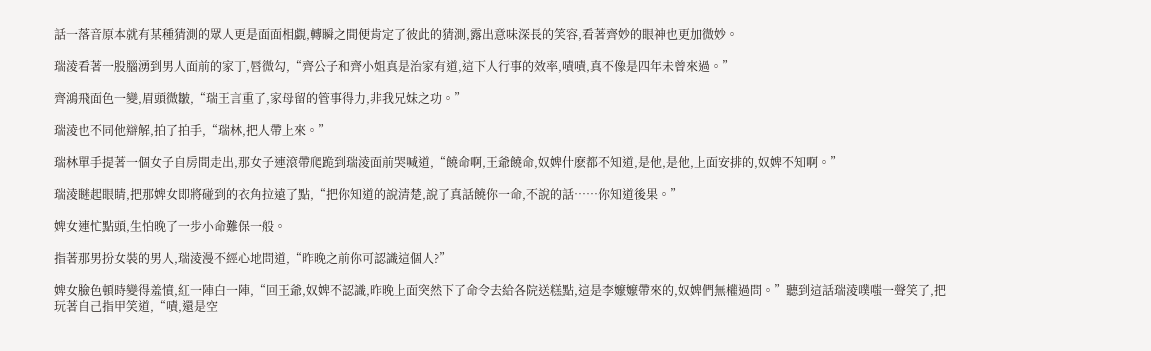話一落音原本就有某種猜測的眾人更是面面相覷,轉瞬之間便肯定了彼此的猜測,露出意味深長的笑容,看著齊妙的眼神也更加微妙。

瑞淩看著一股腦湧到男人面前的家丁,唇微勾,“齊公子和齊小姐真是治家有道,這下人行事的效率,嘖嘖,真不像是四年未曾來過。”

齊鴻飛面色一變,眉頭微皺,“瑞王言重了,家母留的管事得力,非我兄妹之功。”

瑞淩也不同他辯解,拍了拍手,“瑞林,把人帶上來。”

瑞林單手提著一個女子自房間走出,那女子連滾帶爬跪到瑞淩面前哭喊道,“饒命啊,王爺饒命,奴婢什麽都不知道,是他,是他,上面安排的,奴婢不知啊。”

瑞淩瞇起眼睛,把那婢女即將碰到的衣角拉遠了點,“把你知道的說清楚,說了真話饒你一命,不說的話……你知道後果。”

婢女連忙點頭,生怕晚了一步小命難保一般。

指著那男扮女裝的男人,瑞淩漫不經心地問道,“昨晚之前你可認識這個人?”

婢女臉色頓時變得羞憤,紅一陣白一陣,“回王爺,奴婢不認識,昨晚上面突然下了命令去給各院送糕點,這是李嬤嬤帶來的,奴婢們無權過問。”聽到這話瑞淩噗嗤一聲笑了,把玩著自己指甲笑道,“嘖,還是空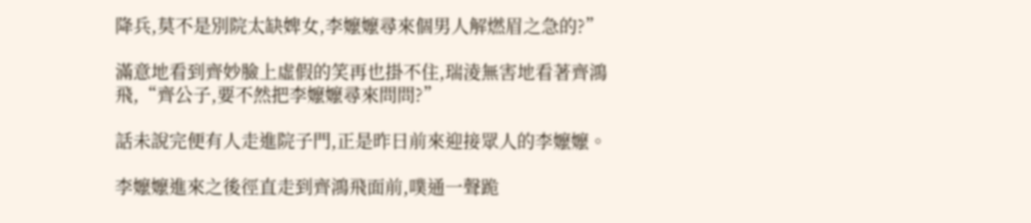降兵,莫不是別院太缺婢女,李嬤嬤尋來個男人解燃眉之急的?”

滿意地看到齊妙臉上虛假的笑再也掛不住,瑞淩無害地看著齊鴻飛,“齊公子,要不然把李嬤嬤尋來問問?”

話未說完便有人走進院子門,正是昨日前來迎接眾人的李嬤嬤。

李嬤嬤進來之後徑直走到齊鴻飛面前,噗通一聲跪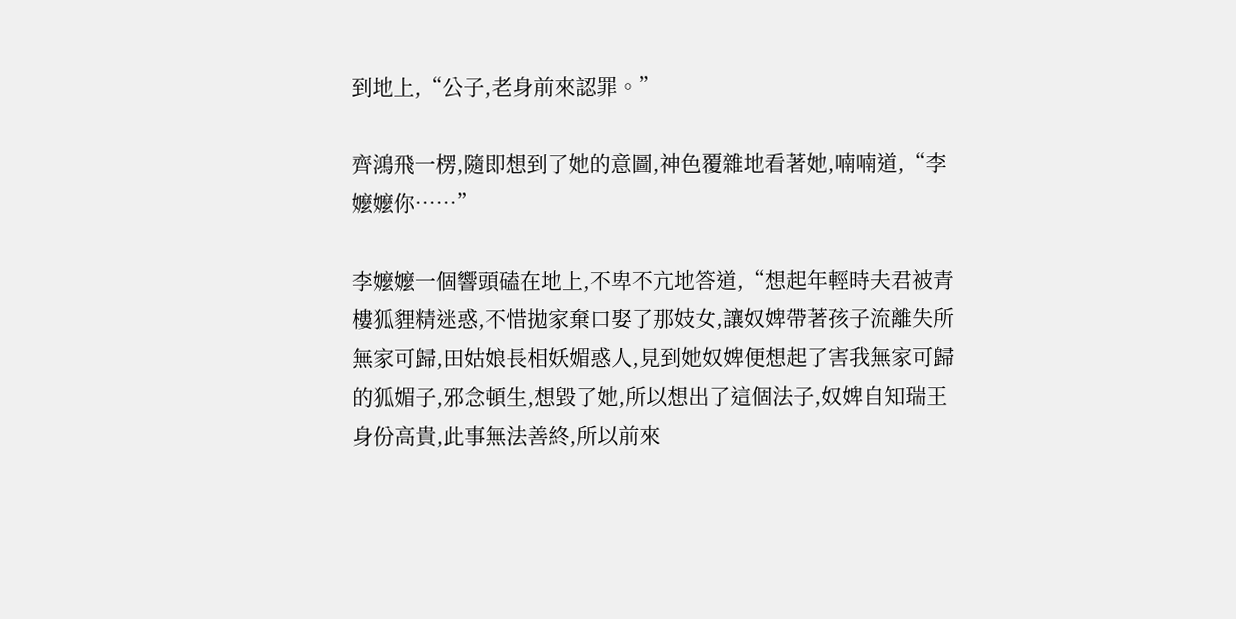到地上,“公子,老身前來認罪。”

齊鴻飛一楞,隨即想到了她的意圖,神色覆雜地看著她,喃喃道,“李嬤嬤你……”

李嬤嬤一個響頭磕在地上,不卑不亢地答道,“想起年輕時夫君被青樓狐貍精迷惑,不惜拋家棄口娶了那妓女,讓奴婢帶著孩子流離失所無家可歸,田姑娘長相妖媚惑人,見到她奴婢便想起了害我無家可歸的狐媚子,邪念頓生,想毀了她,所以想出了這個法子,奴婢自知瑞王身份高貴,此事無法善終,所以前來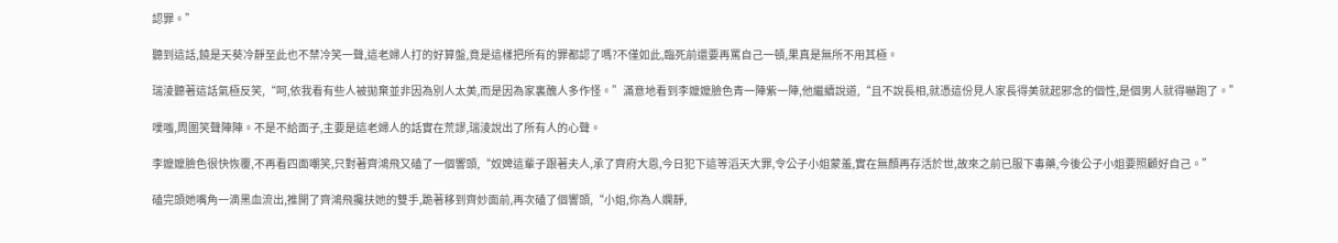認罪。”

聽到這話,饒是天葵冷靜至此也不禁冷笑一聲,這老婦人打的好算盤,竟是這樣把所有的罪都認了嗎?不僅如此,臨死前還要再罵自己一頓,果真是無所不用其極。

瑞淩聽著這話氣極反笑,“呵,依我看有些人被拋棄並非因為別人太美,而是因為家裏醜人多作怪。”滿意地看到李嬤嬤臉色青一陣紫一陣,他繼續說道,“且不說長相,就憑這份見人家長得美就起邪念的個性,是個男人就得嚇跑了。”

噗嗤,周圍笑聲陣陣。不是不給面子,主要是這老婦人的話實在荒謬,瑞淩說出了所有人的心聲。

李嬤嬤臉色很快恢覆,不再看四面嘲笑,只對著齊鴻飛又磕了一個響頭,“奴婢這輩子跟著夫人,承了齊府大恩,今日犯下這等滔天大罪,令公子小姐蒙羞,實在無顏再存活於世,故來之前已服下毒藥,今後公子小姐要照顧好自己。”

磕完頭她嘴角一滴黑血流出,推開了齊鴻飛攙扶她的雙手,跪著移到齊妙面前,再次磕了個響頭,“小姐,你為人嫻靜,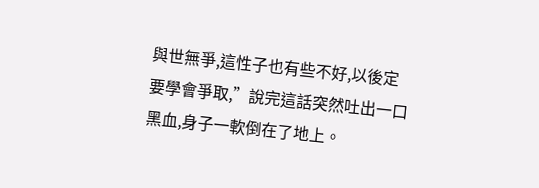與世無爭,這性子也有些不好,以後定要學會爭取,”說完這話突然吐出一口黑血,身子一軟倒在了地上。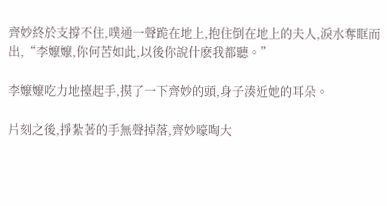齊妙終於支撐不住,噗通一聲跪在地上,抱住倒在地上的夫人,淚水奪眶而出,“李嬤嬤,你何苦如此,以後你說什麽我都聽。”

李嬤嬤吃力地擡起手,摸了一下齊妙的頭,身子湊近她的耳朵。

片刻之後,掙紮著的手無聲掉落,齊妙嚎啕大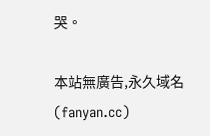哭。

本站無廣告,永久域名(fanyan.cc)